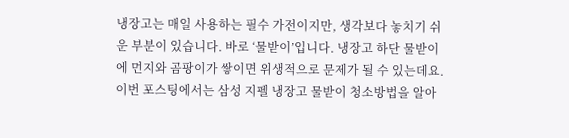냉장고는 매일 사용하는 필수 가전이지만, 생각보다 놓치기 쉬운 부분이 있습니다. 바로 ‘물받이’입니다. 냉장고 하단 물받이에 먼지와 곰팡이가 쌓이면 위생적으로 문제가 될 수 있는데요.
이번 포스팅에서는 삼성 지펠 냉장고 물받이 청소방법을 알아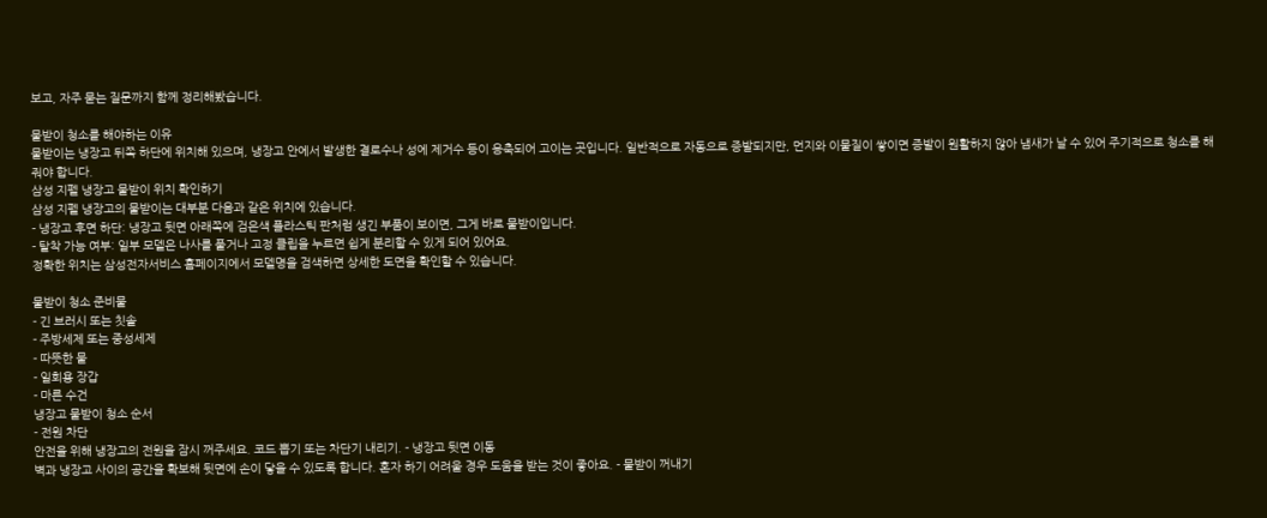보고, 자주 묻는 질문까지 함께 정리해봤습니다.

물받이 청소를 해야하는 이유
물받이는 냉장고 뒤쪽 하단에 위치해 있으며, 냉장고 안에서 발생한 결로수나 성에 제거수 등이 응축되어 고이는 곳입니다. 일반적으로 자동으로 증발되지만, 먼지와 이물질이 쌓이면 증발이 원활하지 않아 냄새가 날 수 있어 주기적으로 청소를 해줘야 합니다.
삼성 지펠 냉장고 물받이 위치 확인하기
삼성 지펠 냉장고의 물받이는 대부분 다음과 같은 위치에 있습니다.
- 냉장고 후면 하단: 냉장고 뒷면 아래쪽에 검은색 플라스틱 판처럼 생긴 부품이 보이면, 그게 바로 물받이입니다.
- 탈착 가능 여부: 일부 모델은 나사를 풀거나 고정 클립을 누르면 쉽게 분리할 수 있게 되어 있어요.
정확한 위치는 삼성전자서비스 홈페이지에서 모델명을 검색하면 상세한 도면을 확인할 수 있습니다.

물받이 청소 준비물
- 긴 브러시 또는 칫솔
- 주방세제 또는 중성세제
- 따뜻한 물
- 일회용 장갑
- 마른 수건
냉장고 물받이 청소 순서
- 전원 차단
안전을 위해 냉장고의 전원을 잠시 꺼주세요. 코드 뽑기 또는 차단기 내리기. - 냉장고 뒷면 이동
벽과 냉장고 사이의 공간을 확보해 뒷면에 손이 닿을 수 있도록 합니다. 혼자 하기 어려울 경우 도움을 받는 것이 좋아요. - 물받이 꺼내기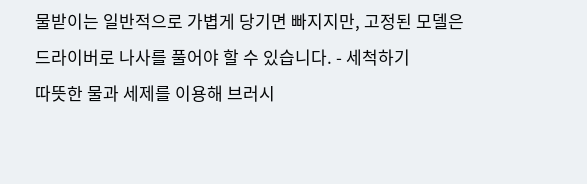물받이는 일반적으로 가볍게 당기면 빠지지만, 고정된 모델은 드라이버로 나사를 풀어야 할 수 있습니다. - 세척하기
따뜻한 물과 세제를 이용해 브러시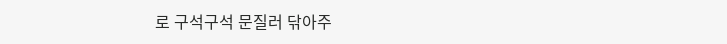로 구석구석 문질러 닦아주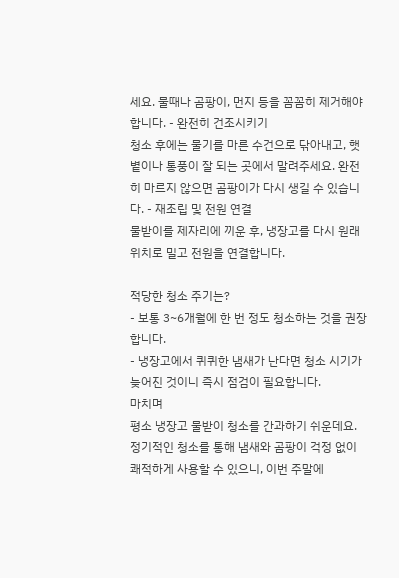세요. 물때나 곰팡이, 먼지 등을 꼼꼼히 제거해야 합니다. - 완전히 건조시키기
청소 후에는 물기를 마른 수건으로 닦아내고, 햇볕이나 통풍이 잘 되는 곳에서 말려주세요. 완전히 마르지 않으면 곰팡이가 다시 생길 수 있습니다. - 재조립 및 전원 연결
물받이를 제자리에 끼운 후, 냉장고를 다시 원래 위치로 밀고 전원을 연결합니다.

적당한 청소 주기는?
- 보통 3~6개월에 한 번 정도 청소하는 것을 권장합니다.
- 냉장고에서 퀴퀴한 냄새가 난다면 청소 시기가 늦어진 것이니 즉시 점검이 필요합니다.
마치며
평소 냉장고 물받이 청소를 간과하기 쉬운데요. 정기적인 청소를 통해 냄새와 곰팡이 걱정 없이 쾌적하게 사용할 수 있으니, 이번 주말에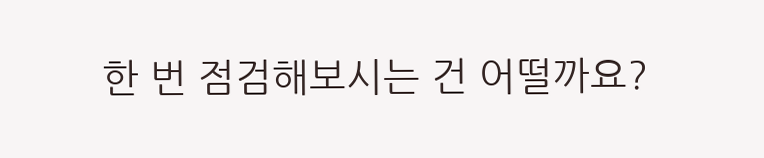한 번 점검해보시는 건 어떨까요?